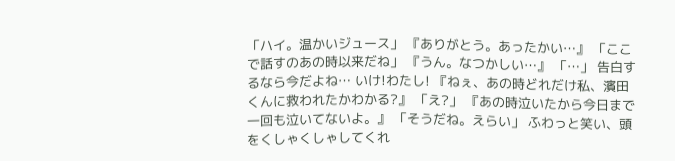「ハイ。温かいジュース」 『ありがとう。あったかい…』 「ここで話すのあの時以来だね」 『うん。なつかしい…』 「…」 告白するなら今だよね… いけ!わたし! 『ねぇ、あの時どれだけ私、濱田くんに救われたかわかる?』 「え?」 『あの時泣いたから今日まで一回も泣いてないよ。』 「そうだね。えらい」 ふわっと笑い、頭をくしゃくしゃしてくれ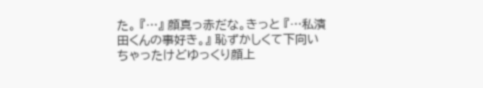た。 『…』 顔真っ赤だな。きっと 『…私濱田くんの事好き。』 恥ずかしくて下向いちゃったけどゆっくり顔上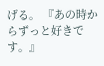げる。 『あの時からずっと好きです。』